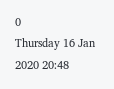0
Thursday 16 Jan 2020 20:48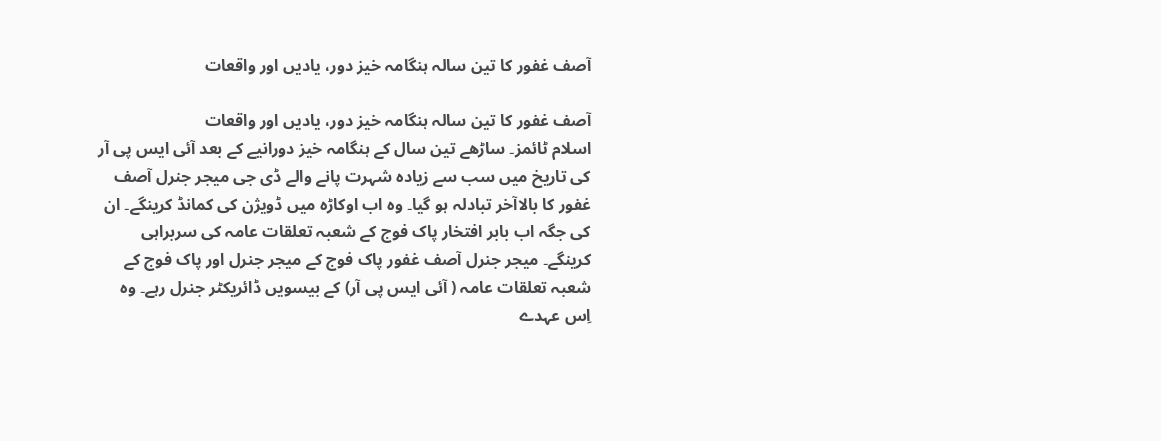آصف غفور کا تین سالہ ہنگامہ خیز دور، یادیں اور واقعات

آصف غفور کا تین سالہ ہنگامہ خیز دور، یادیں اور واقعات
اسلام ٹائمز۔ ساڑھے تین سال کے ہنگامہ خیز دورانیے کے بعد آئی ایس پی آر کی تاریخ میں سب سے زیادہ شہرت پانے والے ڈی جی میجر جنرل آصف غفور کا بالاآخر تبادلہ ہو گیا۔ وہ اب اوکاڑہ میں ڈویژن کی کمانڈ کرینگے۔ ان کی جگہ اب بابر افتخار پاک فوج کے شعبہ تعلقات عامہ کی سربراہی کرینگے۔ میجر جنرل آصف غفور پاک فوج کے میجر جنرل اور پاک فوج کے شعبہ تعلقات عامہ ( آئی ایس پی آر) کے بیسویں ڈائریکٹر جنرل رہے۔ وہ اِس عہدے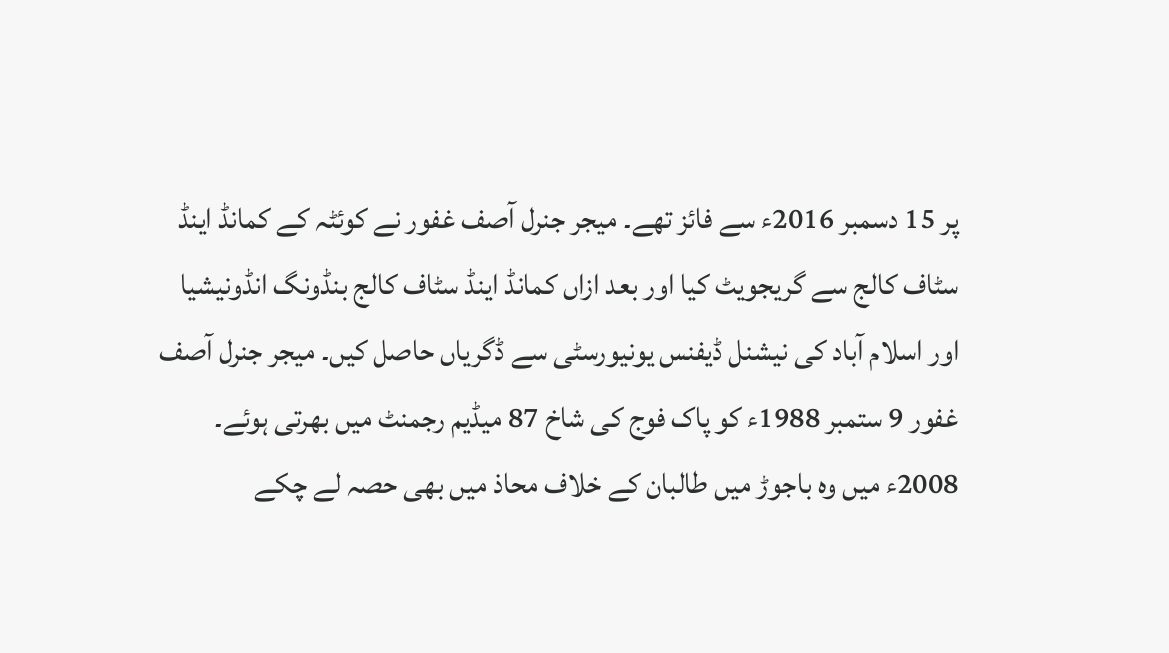پر 15 دسمبر 2016ء سے فائز تھے۔ میجر جنرل آصف غفور نے کوئٹہ کے کمانڈ اینڈ سٹاف کالج سے گریجویٹ کیا اور بعد ازاں کمانڈ اینڈ سٹاف کالج بنڈونگ انڈونیشیا اور اسلام آباد کی نیشنل ڈیفنس یونیورسٹی سے ڈگریاں حاصل کیں۔ میجر جنرل آصف غفور 9 ستمبر 1988ء کو پاک فوج کی شاخ 87 میڈیم رجمنٹ میں بھرتی ہوئے۔ 2008ء میں وہ باجوڑ میں طالبان کے خلاف محاذ میں بھی حصہ لے چکے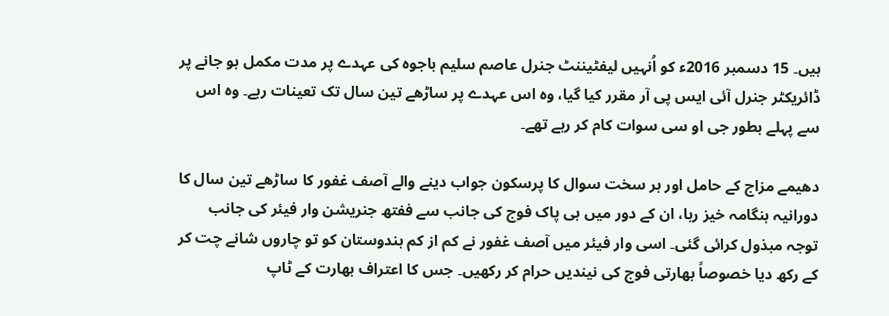ہیں۔ 15 دسمبر 2016ء کو اُنہیں لیفٹیننٹ جنرل عاصم سلیم باجوہ کی عہدے پر مدت مکمل ہو جانے پر ڈائریکٹر جنرل آئی ایس پی آر مقرر کیا گیا، وہ اس عہدے پر ساڑھے تین سال تک تعینات رہے۔ وہ اس سے پہلے بطور جی او سی سوات کام کر رہے تھے۔

دھیمے مزاج کے حامل اور ہر سخت سوال کا پرسکون جواب دینے والے آصف غفور کا ساڑھے تین سال کا دورانیہ ہنگامہ خیز رہا، ان کے دور میں ہی پاک فوج کی جانب سے ففتھ جنریشن وار فیئر کی جانب توجہ مبذول کرائی گئی۔ اسی وار فیئر میں آصف غفور نے کم از کم ہندوستان کو تو چاروں شانے چت کر کے رکھ دیا خصوصاً بھارتی فوج کی نیندیں حرام کر رکھیں۔ جس کا اعتراف بھارت کے ٹاپ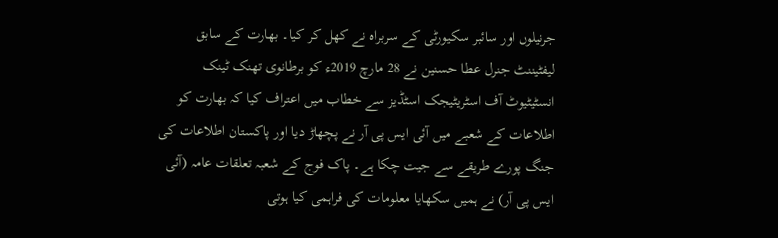جرنیلوں اور سائبر سکیورٹی کے سربراہ نے کھل کر کیا۔ بھارت کے سابق لیفٹیننٹ جنرل عطا حسنین نے 28 مارچ 2019ء کو برطانوی تھنک ٹینک انسٹیٹیوٹ آف اسٹریٹیجک اسٹڈیز سے خطاب میں اعتراف کیا کہ بھارت کو اطلاعات کے شعبے میں آئی ایس پی آر نے پچھاڑ دیا اور پاکستان اطلاعات کی جنگ پورے طریقے سے جیت چکا ہے۔ پاک فوج کے شعبہ تعلقات عامہ (آئی ایس پی آر) نے ہمیں سکھایا معلومات کی فراہمی کیا ہوتی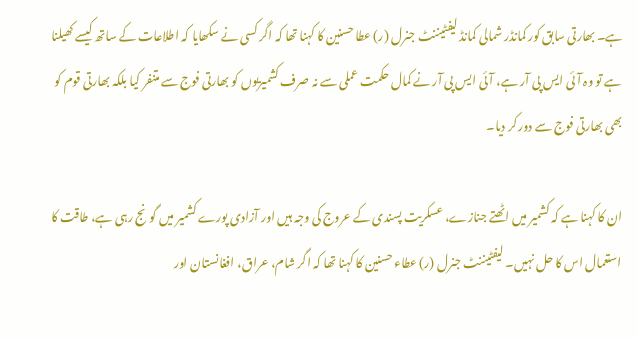ہے۔ بھارتی سابق کور کمانڈر شمالی کمانڈ لیفٹیننٹ جنرل (ر) عطا حسنین کا کہنا تھا کہ اگر کسی نے سکھایا کہ اطلاعات کے ساتھ کیسے کھیلنا ہے تو وہ آئی ایس پی آر ہے، آئی ایس پی آر نے کمال حکمت عملی سے نہ صرف کشمیریوں کو بھارتی فوج سے متنفر کیا بلکہ بھارتی قوم کو بھی بھارتی فوج سے دور کر دیا۔

ان کا کہنا ہے کہ کشمیر میں اٹھتے جنازے، عسکریت پسندی کے عروج کی وجہ ہیں اور آزادی پورے کشمیر میں گونج رہی ہے، طاقت کا استعمال اس کا حل نہیں۔ لیفٹیننٹ جنرل (ر) عطاء حسنین کا کہنا تھا کہ اگر شام، عراق، افغانستان اور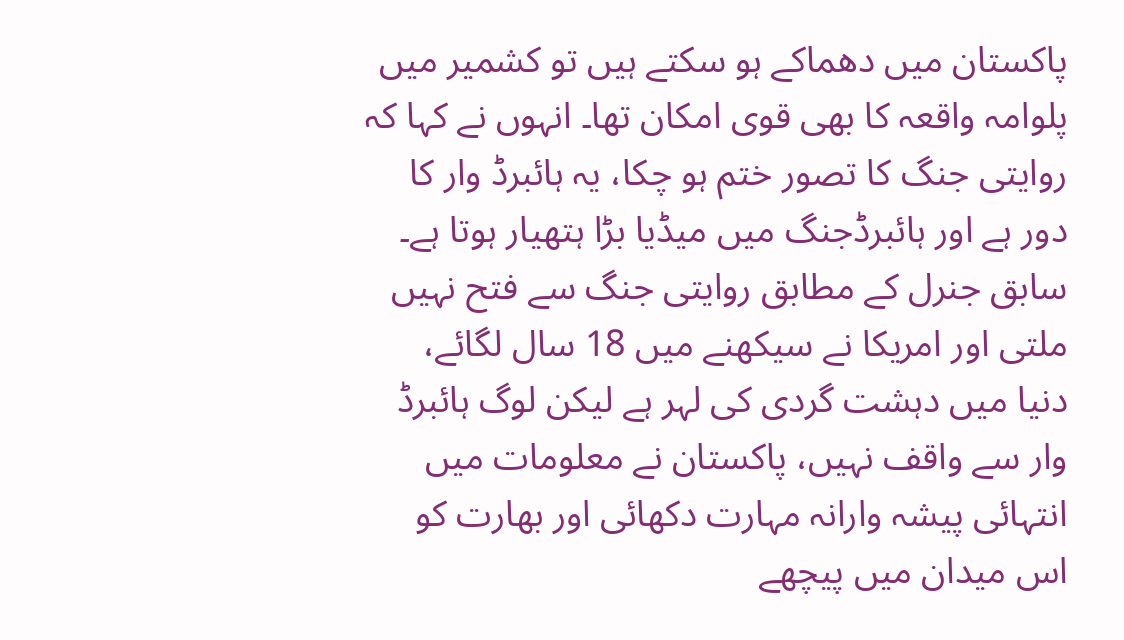پاکستان میں دھماکے ہو سکتے ہیں تو کشمیر میں پلوامہ واقعہ کا بھی قوی امکان تھا۔ انہوں نے کہا کہ روایتی جنگ کا تصور ختم ہو چکا، یہ ہائبرڈ وار کا دور ہے اور ہائبرڈجنگ میں میڈیا بڑا ہتھیار ہوتا ہے۔ سابق جنرل کے مطابق روایتی جنگ سے فتح نہیں ملتی اور امریکا نے سیکھنے میں 18 سال لگائے، دنیا میں دہشت گردی کی لہر ہے لیکن لوگ ہائبرڈ وار سے واقف نہیں، پاکستان نے معلومات میں انتہائی پیشہ وارانہ مہارت دکھائی اور بھارت کو اس میدان میں پیچھے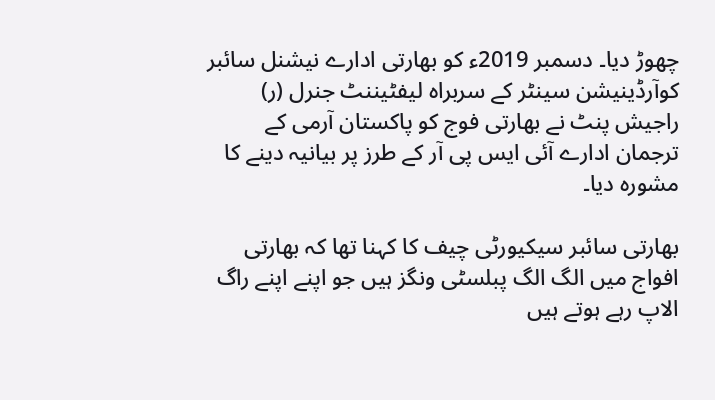چھوڑ دیا۔ دسمبر 2019ء کو بھارتی ادارے نیشنل سائبر کوآرڈینیشن سینٹر کے سربراہ لیفٹیننٹ جنرل (ر) راجیش پنٹ نے بھارتی فوج کو پاکستان آرمی کے ترجمان ادارے آئی ایس پی آر کے طرز پر بیانیہ دینے کا مشورہ دیا۔

بھارتی سائبر سیکیورٹی چیف کا کہنا تھا کہ بھارتی افواج میں الگ الگ پبلسٹی ونگز ہیں جو اپنے اپنے راگ الاپ رہے ہوتے ہیں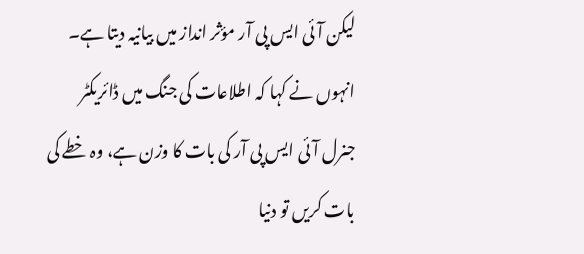لیکن آئی ایس پی آر مؤثر انداز میں بیانیہ دیتا ہے۔ انہوں نے کہا کہ اطلاعات کی جنگ میں ڈائریکٹر جنرل آئی ایس پی آر کی بات کا وزن ہے، وہ خطے کی بات کریں تو دنیا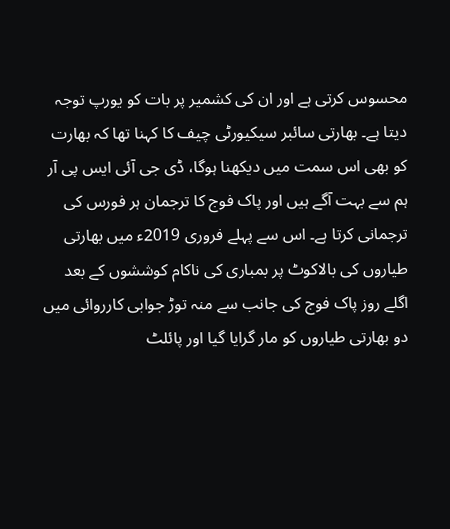محسوس کرتی ہے اور ان کی کشمیر پر بات کو یورپ توجہ دیتا ہے۔ بھارتی سائبر سیکیورٹی چیف کا کہنا تھا کہ بھارت کو بھی اس سمت میں دیکھنا ہوگا، ڈی جی آئی ایس پی آر ہم سے بہت آگے ہیں اور پاک فوج کا ترجمان ہر فورس کی ترجمانی کرتا ہے۔ اس سے پہلے فروری 2019ء میں بھارتی طیاروں کی بالاکوٹ پر بمباری کی ناکام کوششوں کے بعد اگلے روز پاک فوج کی جانب سے منہ توڑ جوابی کارروائی میں دو بھارتی طیاروں کو مار گرایا گیا اور پائلٹ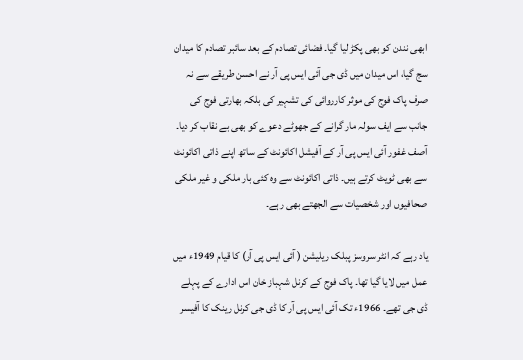ابھی نندن کو بھی پکڑ لیا گیا۔ فضائی تصادم کے بعد سائبر تصادم کا میدان سج گیا، اس میدان میں ڈی جی آئی ایس پی آر نے احسن طریقے سے نہ صرف پاک فوج کی موثر کارروائی کی تشہیر کی بلکہ بھارتی فوج کی جانب سے ایف سولہ مار گرانے کے جھوٹے دعوے کو بھی بے نقاب کر دیا۔ آصف غفور آئی ایس پی آر کے آفیشل اکائونٹ کے ساتھ اپنے ذاتی اکائونٹ سے بھی ٹویٹ کرتے ہیں۔ ذاتی اکائونٹ سے وہ کئی بار ملکی و غیر ملکی صحافیوں اور شخصیات سے الجھتے بھی رہے۔

یاد رہے کہ انٹر سروسز پبلک ریلیشن ( آئی ایس پی آر) کا قیام 1949ء میں عمل میں لایا گیا تھا۔ پاک فوج کے کرنل شہباز خان اس ادارے کے پہلے ڈی جی تھے۔ 1966ء تک آئی ایس پی آر کا ڈی جی کرنل رینک کا آفیسر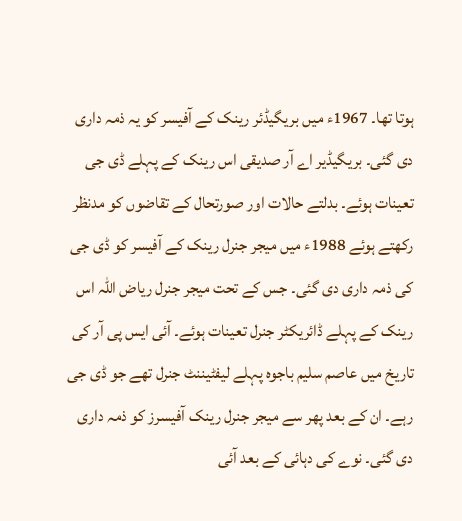ہوتا تھا۔ 1967ء میں بریگیڈئر رینک کے آفیسر کو یہ ذمہ داری دی گئی۔ بریگیڈیر اے آر صدیقی اس رینک کے پہلے ڈی جی تعینات ہوئے۔ بدلتے حالات اور صورتحال کے تقاضوں کو مدنظر رکھتے ہوئے 1988ء میں میجر جنرل رینک کے آفیسر کو ڈی جی کی ذمہ داری دی گئی۔ جس کے تحت میجر جنرل ریاض اللہ اس رینک کے پہلے ڈائریکٹر جنرل تعینات ہوئے۔ آئی ایس پی آر کی تاریخ میں عاصم سلیم باجوہ پہلے لیفٹیننٹ جنرل تھے جو ڈی جی رہے۔ ان کے بعد پھر سے میجر جنرل رینک آفیسرز کو ذمہ داری دی گئی۔ نوے کی دہائی کے بعد آئی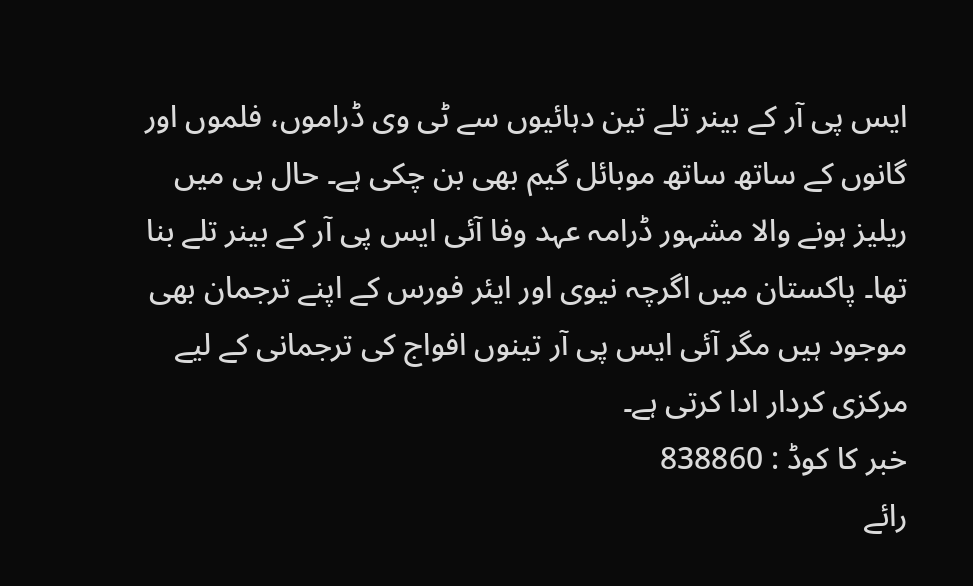ایس پی آر کے بینر تلے تین دہائیوں سے ٹی وی ڈراموں، فلموں اور گانوں کے ساتھ ساتھ موبائل گیم بھی بن چکی ہے۔ حال ہی میں ریلیز ہونے والا مشہور ڈرامہ عہد وفا آئی ایس پی آر کے بینر تلے بنا تھا۔ پاکستان میں اگرچہ نیوی اور ایئر فورس کے اپنے ترجمان بھی موجود ہیں مگر آئی ایس پی آر تینوں افواج کی ترجمانی کے لیے مرکزی کردار ادا کرتی ہے۔
خبر کا کوڈ : 838860
رائے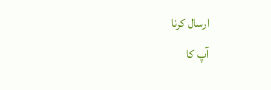ارسال کرنا
آپ کا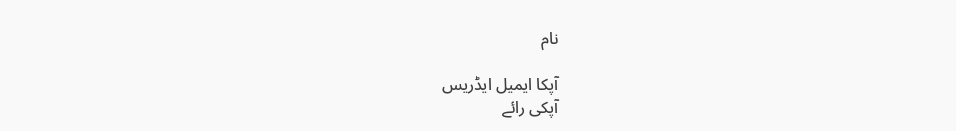نام

آپکا ایمیل ایڈریس
آپکی رائے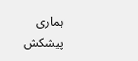ہماری پیشکش